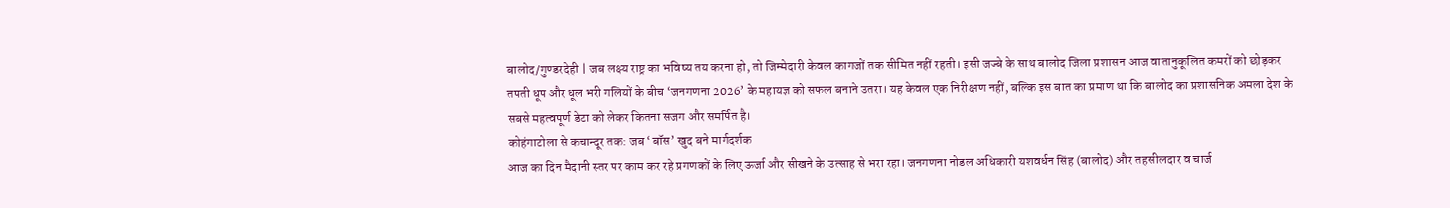बालोद/गुण्डरदेही | जब लक्ष्य राष्ट्र का भविष्य तय करना हो, तो जिम्मेदारी केवल कागजों तक सीमित नहीं रहती। इसी जज्बे के साथ बालोद जिला प्रशासन आज वातानुकूलित कमरों को छोड़कर तपती धूप और धूल भरी गलियों के बीच ‘जनगणना 2026’ के महायज्ञ को सफल बनाने उतरा। यह केवल एक निरीक्षण नहीं, बल्कि इस बात का प्रमाण था कि बालोद का प्रशासनिक अमला देश के सबसे महत्वपूर्ण डेटा को लेकर कितना सजग और समर्पित है।
कोहंगाटोला से कचान्दूर तक: जब ‘बॉस’ खुद बने मार्गदर्शक
आज का दिन मैदानी स्तर पर काम कर रहे प्रगणकों के लिए ऊर्जा और सीखने के उत्साह से भरा रहा। जनगणना नोडल अधिकारी यशवर्धन सिंह (बालोद) और तहसीलदार व चार्ज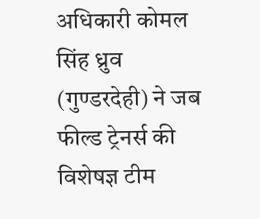अधिकारी कोमल सिंह ध्रुव (गुण्डरदेही) ने जब फील्ड ट्रेनर्स की विशेषज्ञ टीम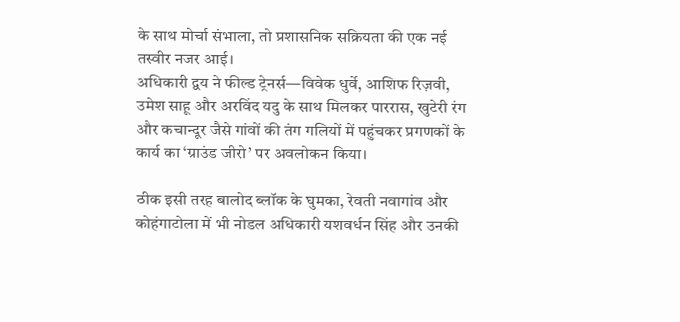के साथ मोर्चा संभाला, तो प्रशासनिक सक्रियता की एक नई तस्वीर नजर आई।
अधिकारी द्वय ने फील्ड ट्रेनर्स—विवेक धुर्वे, आशिफ रिज़वी, उमेश साहू और अरविंद यदु के साथ मिलकर पाररास, खुटेरी रंग और कचान्दूर जैसे गांवों की तंग गलियों में पहुंचकर प्रगणकों के कार्य का ‘ग्राउंड जीरो’ पर अवलोकन किया।

ठीक इसी तरह बालोद ब्लॉक के घुमका, रेवती नवागांव और कोहंगाटोला में भी नोडल अधिकारी यशवर्धन सिंह और उनकी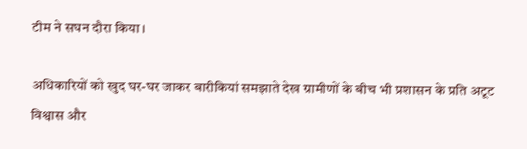टीम ने सघन दौरा किया।

अधिकारियों को खुद घर-घर जाकर बारीकियां समझाते देख ग्रामीणों के बीच भी प्रशासन के प्रति अटूट विश्वास और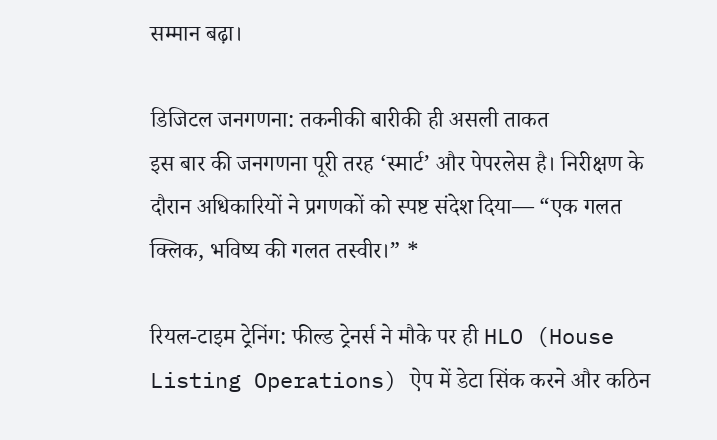सम्मान बढ़ा।

डिजिटल जनगणना: तकनीकी बारीकी ही असली ताकत
इस बार की जनगणना पूरी तरह ‘स्मार्ट’ और पेपरलेस है। निरीक्षण के दौरान अधिकारियों ने प्रगणकों को स्पष्ट संदेश दिया— “एक गलत क्लिक, भविष्य की गलत तस्वीर।” *

रियल-टाइम ट्रेनिंग: फील्ड ट्रेनर्स ने मौके पर ही HLO (House Listing Operations) ऐप में डेटा सिंक करने और कठिन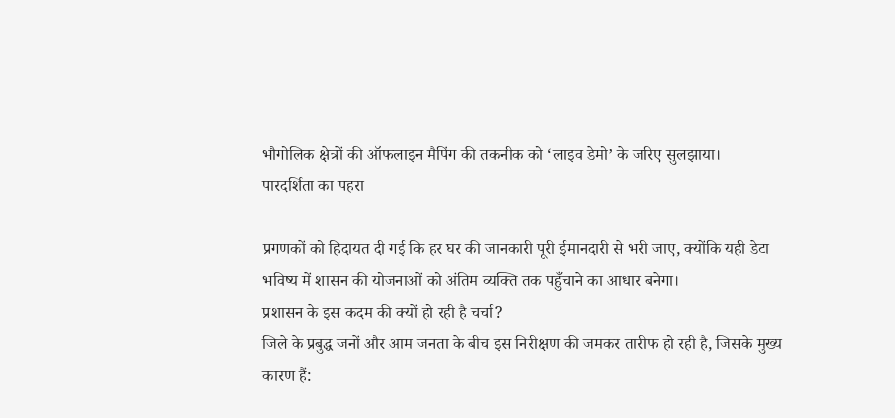भौगोलिक क्षेत्रों की ऑफलाइन मैपिंग की तकनीक को ‘लाइव डेमो’ के जरिए सुलझाया।
पारदर्शिता का पहरा

प्रगणकों को हिदायत दी गई कि हर घर की जानकारी पूरी ईमानदारी से भरी जाए, क्योंकि यही डेटा भविष्य में शासन की योजनाओं को अंतिम व्यक्ति तक पहुँचाने का आधार बनेगा।
प्रशासन के इस कदम की क्यों हो रही है चर्चा?
जिले के प्रबुद्ध जनों और आम जनता के बीच इस निरीक्षण की जमकर तारीफ हो रही है, जिसके मुख्य कारण हैं: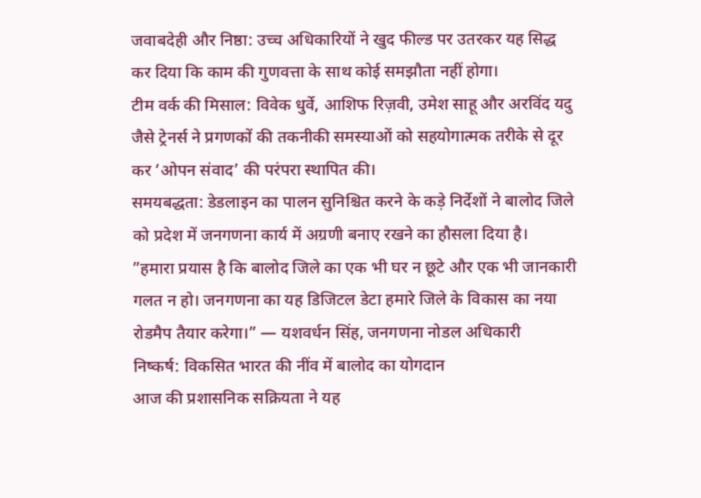जवाबदेही और निष्ठा: उच्च अधिकारियों ने खुद फील्ड पर उतरकर यह सिद्ध कर दिया कि काम की गुणवत्ता के साथ कोई समझौता नहीं होगा।
टीम वर्क की मिसाल: विवेक धुर्वे, आशिफ रिज़वी, उमेश साहू और अरविंद यदु जैसे ट्रेनर्स ने प्रगणकों की तकनीकी समस्याओं को सहयोगात्मक तरीके से दूर कर ‘ओपन संवाद’ की परंपरा स्थापित की।
समयबद्धता: डेडलाइन का पालन सुनिश्चित करने के कड़े निर्देशों ने बालोद जिले को प्रदेश में जनगणना कार्य में अग्रणी बनाए रखने का हौसला दिया है।
”हमारा प्रयास है कि बालोद जिले का एक भी घर न छूटे और एक भी जानकारी गलत न हो। जनगणना का यह डिजिटल डेटा हमारे जिले के विकास का नया रोडमैप तैयार करेगा।” — यशवर्धन सिंह, जनगणना नोडल अधिकारी
निष्कर्ष: विकसित भारत की नींव में बालोद का योगदान
आज की प्रशासनिक सक्रियता ने यह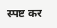स्पष्ट कर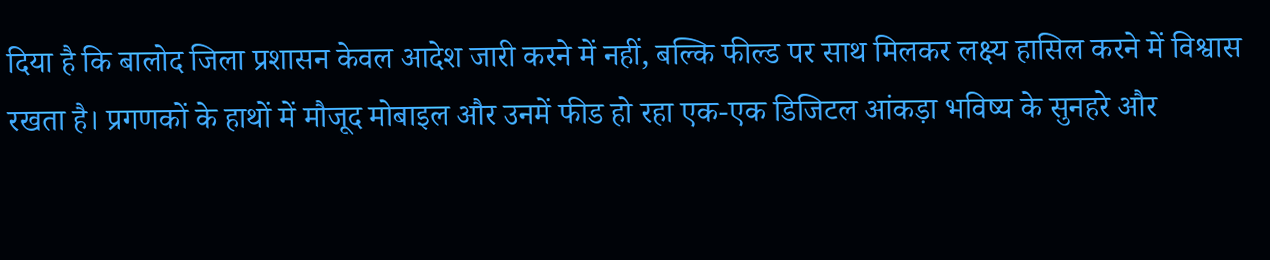दिया है कि बालोद जिला प्रशासन केवल आदेश जारी करने में नहीं, बल्कि फील्ड पर साथ मिलकर लक्ष्य हासिल करने में विश्वास रखता है। प्रगणकों के हाथों में मौजूद मोबाइल और उनमें फीड हो रहा एक-एक डिजिटल आंकड़ा भविष्य के सुनहरे और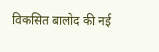विकसित बालोद की नई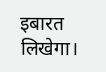इबारत लिखेगा।